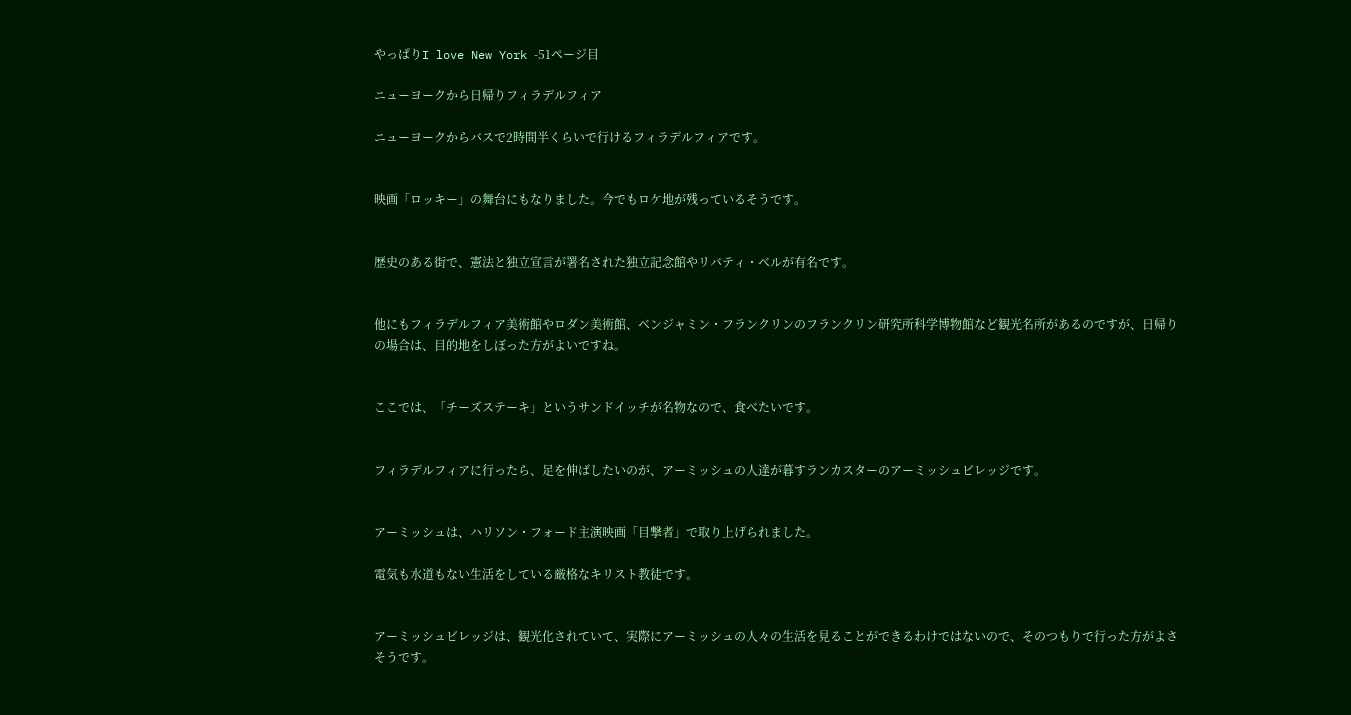やっぱりI love New York -51ページ目

ニューヨークから日帰りフィラデルフィア

ニューヨークからバスで2時間半くらいで行けるフィラデルフィアです。


映画「ロッキー」の舞台にもなりました。今でもロケ地が残っているそうです。


歴史のある街で、憲法と独立宣言が署名された独立記念館やリバティ・ベルが有名です。


他にもフィラデルフィア美術館やロダン美術館、ベンジャミン・フランクリンのフランクリン研究所科学博物館など観光名所があるのですが、日帰りの場合は、目的地をしぼった方がよいですね。


ここでは、「チーズステーキ」というサンドイッチが名物なので、食べたいです。


フィラデルフィアに行ったら、足を伸ばしたいのが、アーミッシュの人達が暮すランカスターのアーミッシュビレッジです。


アーミッシュは、ハリソン・フォード主演映画「目撃者」で取り上げられました。

電気も水道もない生活をしている厳格なキリスト教徒です。


アーミッシュビレッジは、観光化されていて、実際にアーミッシュの人々の生活を見ることができるわけではないので、そのつもりで行った方がよさそうです。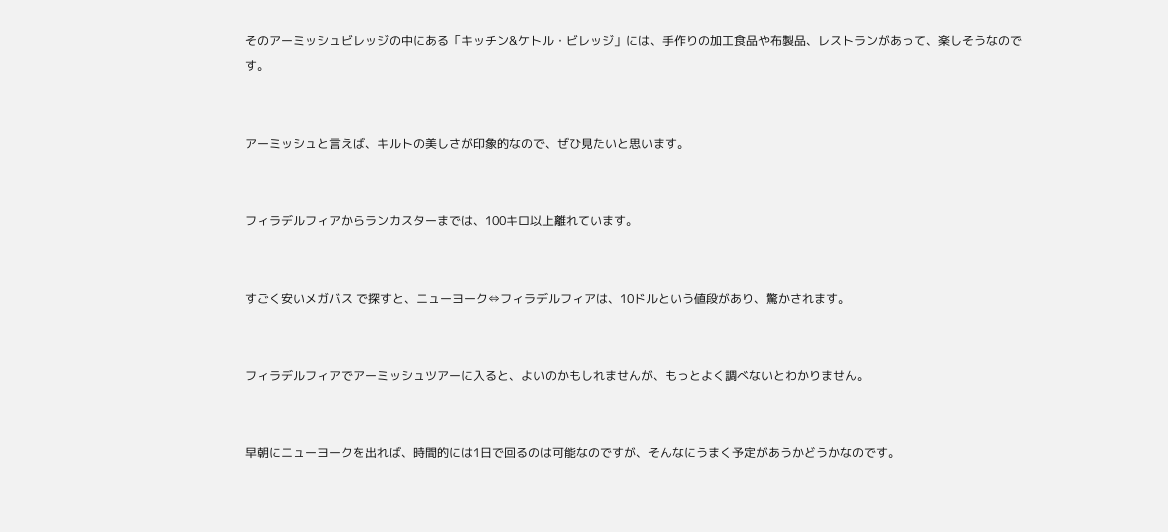そのアーミッシュビレッジの中にある「キッチン&ケトル・ビレッジ」には、手作りの加工食品や布製品、レストランがあって、楽しそうなのです。


アーミッシュと言えば、キルトの美しさが印象的なので、ぜひ見たいと思います。


フィラデルフィアからランカスターまでは、100キロ以上離れています。


すごく安いメガバス で探すと、ニューヨーク⇔フィラデルフィアは、10ドルという値段があり、驚かされます。


フィラデルフィアでアーミッシュツアーに入ると、よいのかもしれませんが、もっとよく調べないとわかりません。


早朝にニューヨークを出れば、時間的には1日で回るのは可能なのですが、そんなにうまく予定があうかどうかなのです。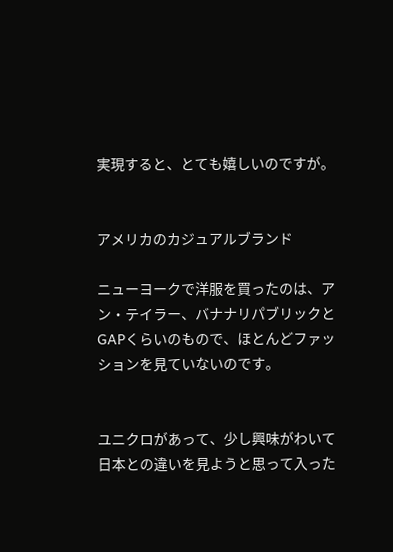実現すると、とても嬉しいのですが。


アメリカのカジュアルブランド

ニューヨークで洋服を買ったのは、アン・テイラー、バナナリパブリックとGAPくらいのもので、ほとんどファッションを見ていないのです。


ユニクロがあって、少し興味がわいて日本との違いを見ようと思って入った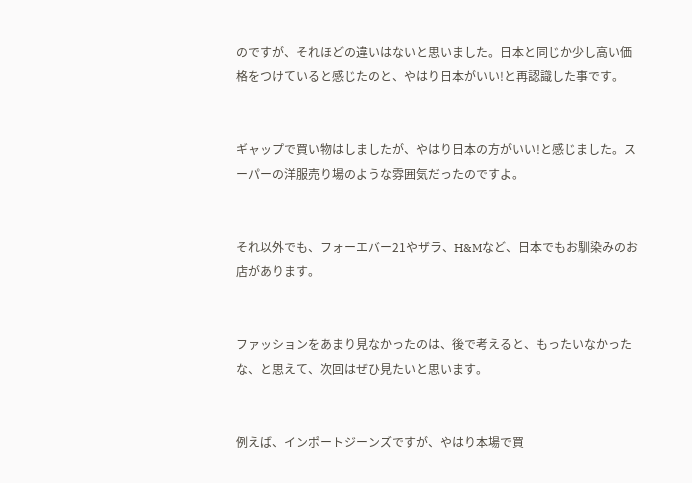のですが、それほどの違いはないと思いました。日本と同じか少し高い価格をつけていると感じたのと、やはり日本がいい!と再認識した事です。


ギャップで買い物はしましたが、やはり日本の方がいい!と感じました。スーパーの洋服売り場のような雰囲気だったのですよ。


それ以外でも、フォーエバー21やザラ、H&Mなど、日本でもお馴染みのお店があります。


ファッションをあまり見なかったのは、後で考えると、もったいなかったな、と思えて、次回はぜひ見たいと思います。


例えば、インポートジーンズですが、やはり本場で買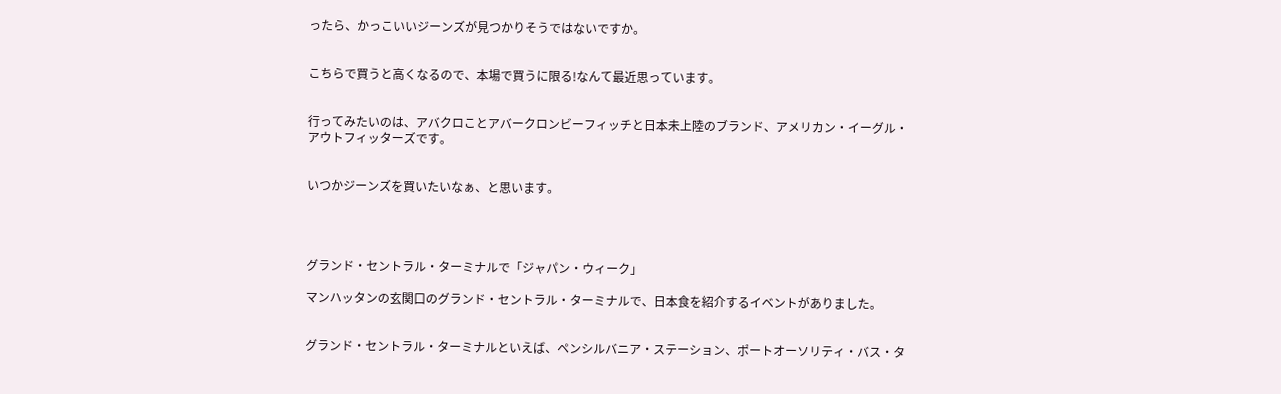ったら、かっこいいジーンズが見つかりそうではないですか。


こちらで買うと高くなるので、本場で買うに限る!なんて最近思っています。


行ってみたいのは、アバクロことアバークロンビーフィッチと日本未上陸のブランド、アメリカン・イーグル・アウトフィッターズです。


いつかジーンズを買いたいなぁ、と思います。




グランド・セントラル・ターミナルで「ジャパン・ウィーク」

マンハッタンの玄関口のグランド・セントラル・ターミナルで、日本食を紹介するイベントがありました。


グランド・セントラル・ターミナルといえば、ペンシルバニア・ステーション、ポートオーソリティ・バス・タ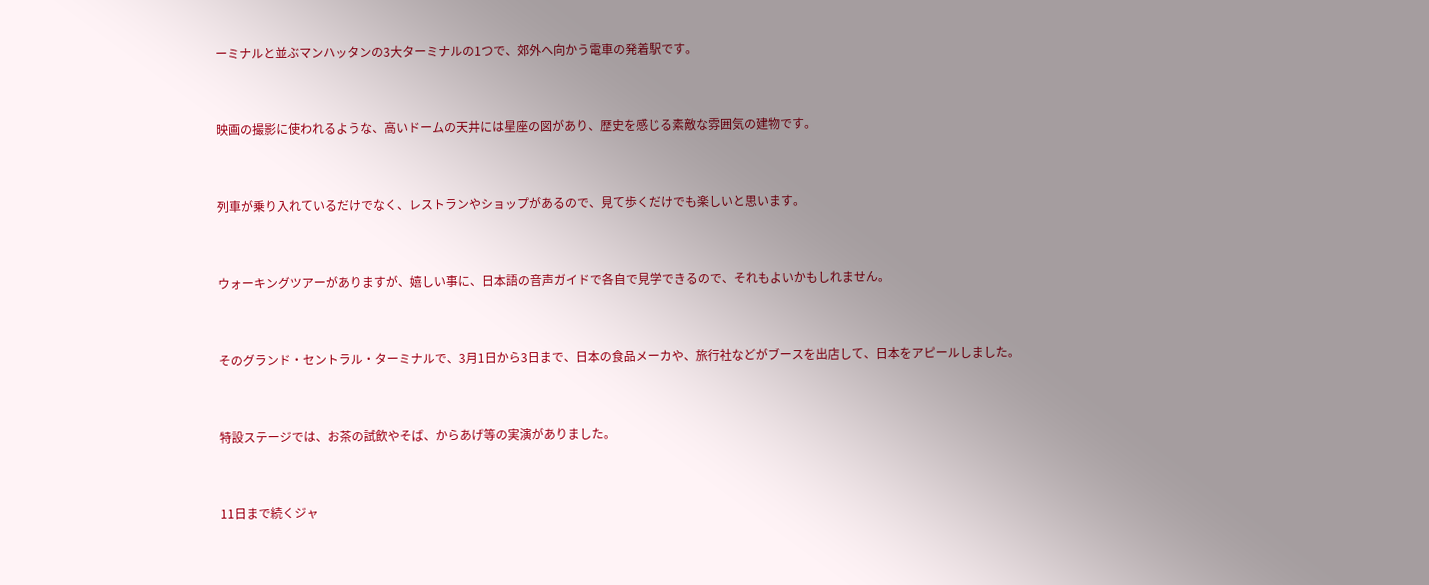ーミナルと並ぶマンハッタンの3大ターミナルの1つで、郊外へ向かう電車の発着駅です。


映画の撮影に使われるような、高いドームの天井には星座の図があり、歴史を感じる素敵な雰囲気の建物です。


列車が乗り入れているだけでなく、レストランやショップがあるので、見て歩くだけでも楽しいと思います。


ウォーキングツアーがありますが、嬉しい事に、日本語の音声ガイドで各自で見学できるので、それもよいかもしれません。


そのグランド・セントラル・ターミナルで、3月1日から3日まで、日本の食品メーカや、旅行社などがブースを出店して、日本をアピールしました。


特設ステージでは、お茶の試飲やそば、からあげ等の実演がありました。


11日まで続くジャ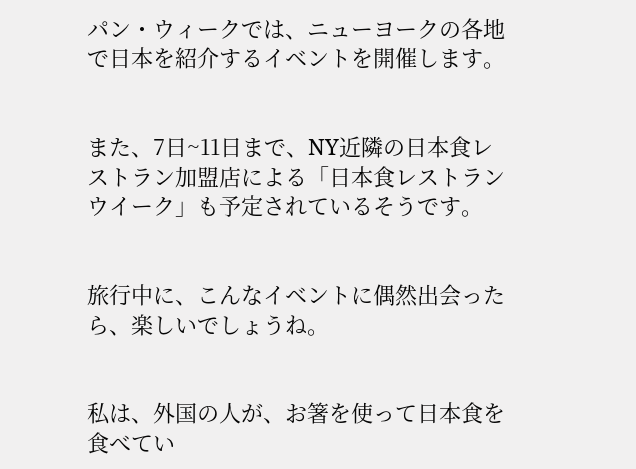パン・ウィークでは、ニューヨークの各地で日本を紹介するイベントを開催します。


また、7日~11日まで、NY近隣の日本食レストラン加盟店による「日本食レストランウイーク」も予定されているそうです。


旅行中に、こんなイベントに偶然出会ったら、楽しいでしょうね。


私は、外国の人が、お箸を使って日本食を食べてい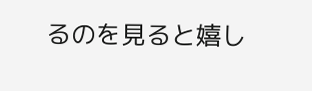るのを見ると嬉し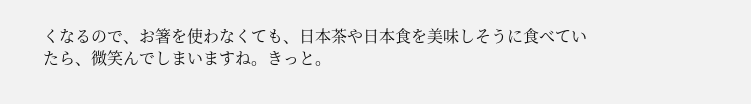くなるので、お箸を使わなくても、日本茶や日本食を美味しそうに食べていたら、微笑んでしまいますね。きっと。